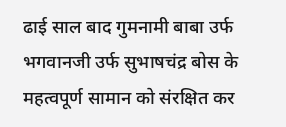ढाई साल बाद गुमनामी बाबा उर्फ भगवानजी उर्फ सुभाषचंद्र बोस के महत्वपूर्ण सामान को संरक्षित कर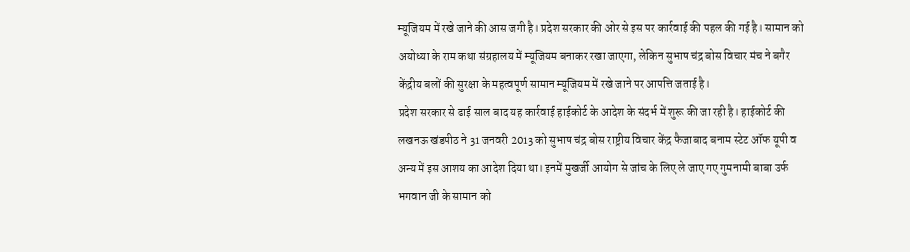म्यूजियम में रखे जाने की आस जगी है। प्रदेश सरकार की ओर से इस पर कार्रवाई की पहल की गई है। सामान को अयोध्या के राम कथा संग्रहालय में म्यूजियम बनाकर रखा जाएगा, लेकिन सुभाष चंद्र बोस विचार मंच ने बगैर केंद्रीय बलों की सुरक्षा के महत्वपूर्ण सामान म्यूजियम में रखे जाने पर आपत्ति जताई है।
प्रदेश सरकार से ढाई साल बाद यह कार्रवाई हाईकोर्ट के आदेश के संदर्भ में शुरू की जा रही है। हाईकोर्ट की लखनऊ खंडपीठ ने 31 जनवरी 2013 को सुभाष चंद्र बोस राष्ट्रीय विचार केंद्र फैजाबाद बनाम स्टेट ऑफ यूपी व अन्य में इस आशय का आदेश दिया था। इनमें मुखर्जी आयोग से जांच के लिए ले जाए गए गुमनामी बाबा उर्फ भगवान जी के सामान को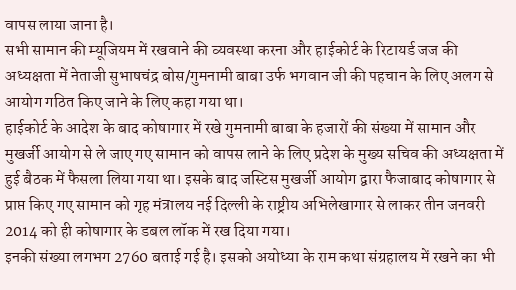वापस लाया जाना है।
सभी सामान की म्यूजियम में रखवाने की व्यवस्था करना और हाईकोर्ट के रिटायर्ड जज की अध्यक्षता में नेताजी सुभाषचंद्र बोस/गुमनामी बाबा उर्फ भगवान जी की पहचान के लिए अलग से आयोग गठित किए जाने के लिए कहा गया था।
हाईकोर्ट के आदेश के बाद कोषागार में रखे गुमनामी बाबा के हजारों की संख्या में सामान और मुखर्जी आयोग से ले जाए गए सामान को वापस लाने के लिए प्रदेश के मुख्य सचिव की अध्यक्षता में हुई बैठक में फैसला लिया गया था। इसके बाद जस्टिस मुखर्जी आयोग द्वारा फैजाबाद कोषागार से प्राप्त किए गए सामान को गृह मंत्रालय नई दिल्ली के राष्ट्रीय अभिलेखागार से लाकर तीन जनवरी 2014 को ही कोषागार के डबल लॉक में रख दिया गया।
इनकी संख्या लगभग 2760 बताई गई है। इसको अयोध्या के राम कथा संग्रहालय में रखने का भी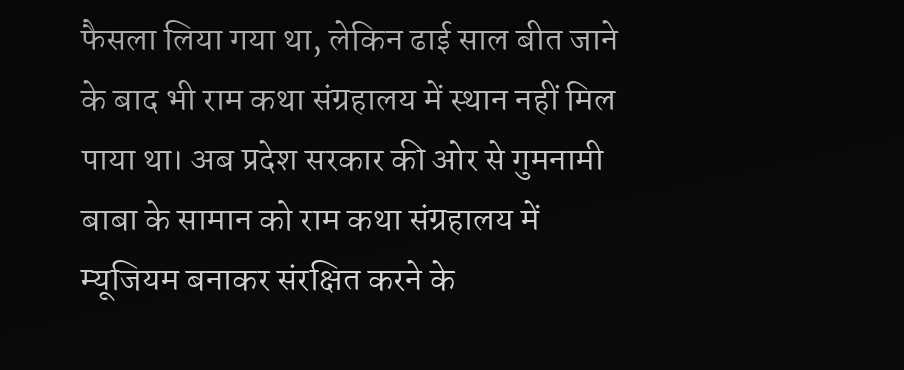फैसला लिया गया था, लेकिन ढाई साल बीत जाने के बाद भी राम कथा संग्रहालय में स्थान नहीं मिल पाया था। अब प्रदेश सरकार की ओर से गुमनामी बाबा के सामान को राम कथा संग्रहालय में म्यूजियम बनाकर संरक्षित करने के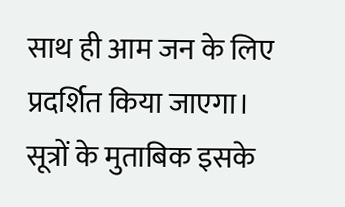साथ ही आम जन के लिए प्रदर्शित किया जाएगा।
सूत्रों के मुताबिक इसके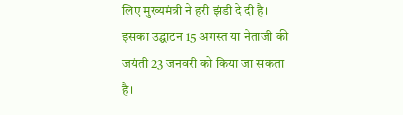लिए मुख्यमंत्री ने हरी झंडी दे दी है। इसका उद्घाटन 15 अगस्त या नेताजी की जयंती 23 जनवरी को किया जा सकता है।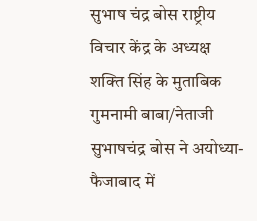सुभाष चंद्र बोस राष्ट्रीय विचार केंद्र के अध्यक्ष शक्ति सिंह के मुताबिक गुमनामी बाबा/नेताजी सुभाषचंद्र बोस ने अयोध्या-फैजाबाद में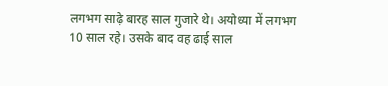लगभग साढ़े बारह साल गुजारे थे। अयोध्या में लगभग 10 साल रहे। उसके बाद वह ढाई साल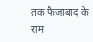तक फैजाबाद के राम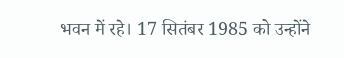भवन में रहे। 17 सितंबर 1985 को उन्होंने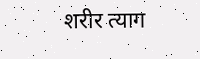शरीर त्याग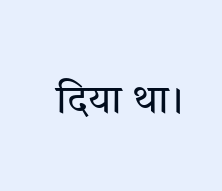दिया था।